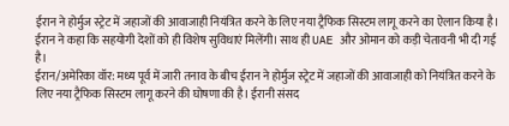ईरान ने होर्मुज स्ट्रेट में जहाजों की आवाजाही नियंत्रित करने के लिए नया ट्रैफिक सिस्टम लागू करने का ऐलान किया है। ईरान ने कहा कि सहयोगी देशों को ही विशेष सुविधाएं मिलेंगी। साथ ही UAE और ओमान को कड़ी चेतावनी भी दी गई है।
ईरान/अमेरिका वॉर: मध्य पूर्व में जारी तनाव के बीच ईरान ने होर्मुज स्ट्रेट में जहाजों की आवाजाही को नियंत्रित करने के लिए नया ट्रैफिक सिस्टम लागू करने की घोषणा की है। ईरानी संसद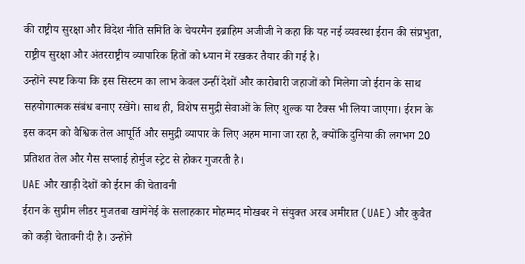की राष्ट्रीय सुरक्षा और विदेश नीति समिति के चेयरमैन इब्राहिम अजीजी ने कहा कि यह नई व्यवस्था ईरान की संप्रभुता, राष्ट्रीय सुरक्षा और अंतरराष्ट्रीय व्यापारिक हितों को ध्यान में रखकर तैयार की गई है।
उन्होंने स्पष्ट किया कि इस सिस्टम का लाभ केवल उन्हीं देशों और कारोबारी जहाजों को मिलेगा जो ईरान के साथ सहयोगात्मक संबंध बनाए रखेंगे। साथ ही, विशेष समुद्री सेवाओं के लिए शुल्क या टैक्स भी लिया जाएगा। ईरान के इस कदम को वैश्विक तेल आपूर्ति और समुद्री व्यापार के लिए अहम माना जा रहा है, क्योंकि दुनिया की लगभग 20 प्रतिशत तेल और गैस सप्लाई होर्मुज स्ट्रेट से होकर गुजरती है।
UAE और खाड़ी देशों को ईरान की चेतावनी
ईरान के सुप्रीम लीडर मुजतबा खामेनेई के सलाहकार मोहम्मद मोखबर ने संयुक्त अरब अमीरात (UAE) और कुवैत को कड़ी चेतावनी दी है। उन्होंने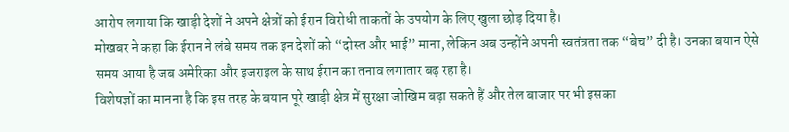आरोप लगाया कि खाड़ी देशों ने अपने क्षेत्रों को ईरान विरोधी ताकतों के उपयोग के लिए खुला छोड़ दिया है।
मोखबर ने कहा कि ईरान ने लंबे समय तक इन देशों को “दोस्त और भाई” माना, लेकिन अब उन्होंने अपनी स्वतंत्रता तक “बेच” दी है। उनका बयान ऐसे समय आया है जब अमेरिका और इजराइल के साथ ईरान का तनाव लगातार बढ़ रहा है।
विशेषज्ञों का मानना है कि इस तरह के बयान पूरे खाड़ी क्षेत्र में सुरक्षा जोखिम बढ़ा सकते हैं और तेल बाजार पर भी इसका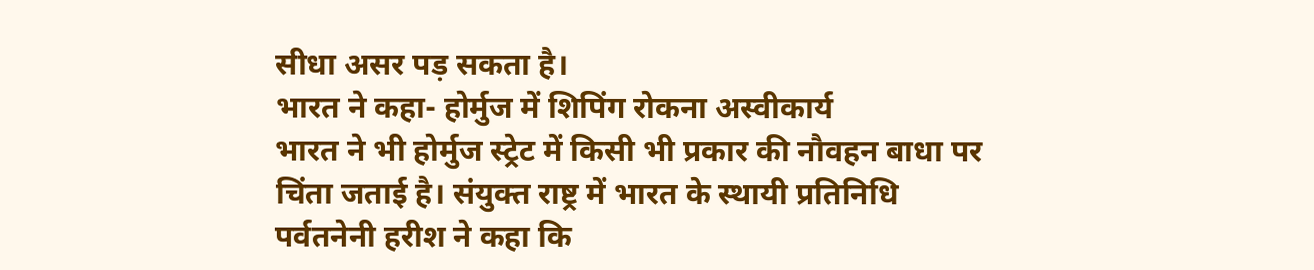सीधा असर पड़ सकता है।
भारत ने कहा- होर्मुज में शिपिंग रोकना अस्वीकार्य
भारत ने भी होर्मुज स्ट्रेट में किसी भी प्रकार की नौवहन बाधा पर चिंता जताई है। संयुक्त राष्ट्र में भारत के स्थायी प्रतिनिधि पर्वतनेनी हरीश ने कहा कि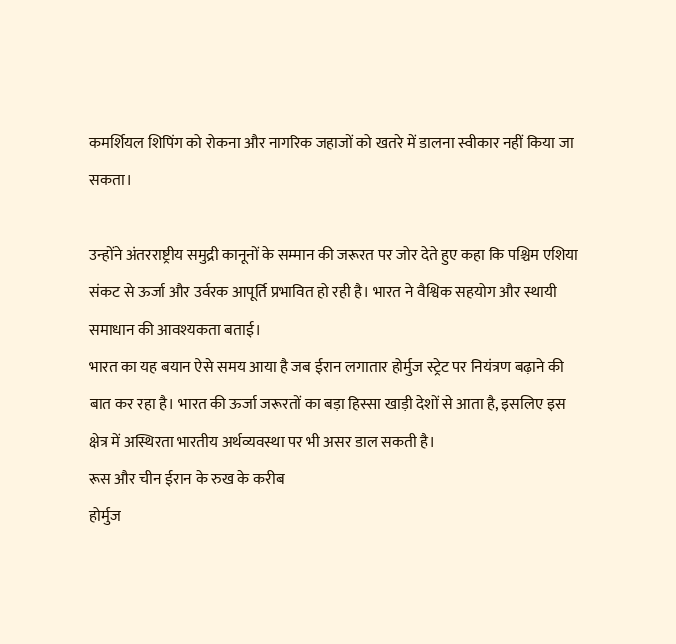कमर्शियल शिपिंग को रोकना और नागरिक जहाजों को खतरे में डालना स्वीकार नहीं किया जा सकता।

उन्होंने अंतरराष्ट्रीय समुद्री कानूनों के सम्मान की जरूरत पर जोर देते हुए कहा कि पश्चिम एशिया संकट से ऊर्जा और उर्वरक आपूर्ति प्रभावित हो रही है। भारत ने वैश्विक सहयोग और स्थायी समाधान की आवश्यकता बताई।
भारत का यह बयान ऐसे समय आया है जब ईरान लगातार होर्मुज स्ट्रेट पर नियंत्रण बढ़ाने की बात कर रहा है। भारत की ऊर्जा जरूरतों का बड़ा हिस्सा खाड़ी देशों से आता है, इसलिए इस क्षेत्र में अस्थिरता भारतीय अर्थव्यवस्था पर भी असर डाल सकती है।
रूस और चीन ईरान के रुख के करीब
होर्मुज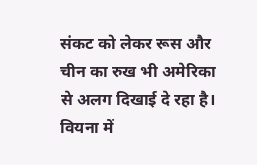संकट को लेकर रूस और चीन का रुख भी अमेरिका से अलग दिखाई दे रहा है। वियना में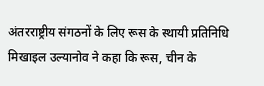अंतरराष्ट्रीय संगठनों के लिए रूस के स्थायी प्रतिनिधि मिखाइल उल्यानोव ने कहा कि रूस, चीन के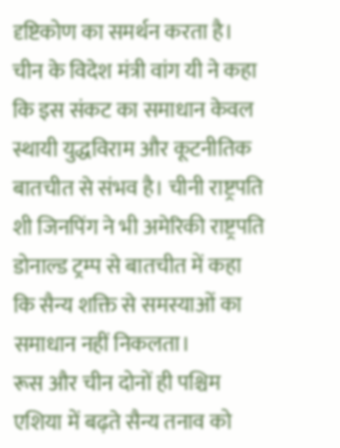दृष्टिकोण का समर्थन करता है।
चीन के विदेश मंत्री वांग यी ने कहा कि इस संकट का समाधान केवल स्थायी युद्धविराम और कूटनीतिक बातचीत से संभव है। चीनी राष्ट्रपति शी जिनपिंग ने भी अमेरिकी राष्ट्रपति डोनाल्ड ट्रम्प से बातचीत में कहा कि सैन्य शक्ति से समस्याओं का समाधान नहीं निकलता।
रूस और चीन दोनों ही पश्चिम एशिया में बढ़ते सैन्य तनाव को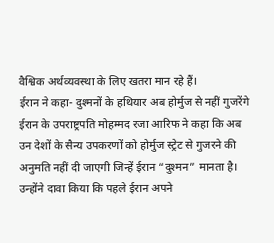वैश्विक अर्थव्यवस्था के लिए खतरा मान रहे हैं।
ईरान ने कहा- दुश्मनों के हथियार अब होर्मुज से नहीं गुजरेंगे
ईरान के उपराष्ट्रपति मोहम्मद रजा आरिफ ने कहा कि अब उन देशों के सैन्य उपकरणों को होर्मुज स्ट्रेट से गुजरने की अनुमति नहीं दी जाएगी जिन्हें ईरान “दुश्मन” मानता है।
उन्होंने दावा किया कि पहले ईरान अपने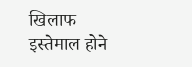खिलाफ इस्तेमाल होने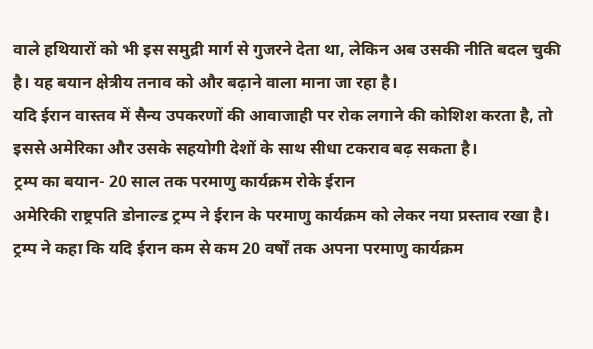वाले हथियारों को भी इस समुद्री मार्ग से गुजरने देता था, लेकिन अब उसकी नीति बदल चुकी है। यह बयान क्षेत्रीय तनाव को और बढ़ाने वाला माना जा रहा है।
यदि ईरान वास्तव में सैन्य उपकरणों की आवाजाही पर रोक लगाने की कोशिश करता है, तो इससे अमेरिका और उसके सहयोगी देशों के साथ सीधा टकराव बढ़ सकता है।
ट्रम्प का बयान- 20 साल तक परमाणु कार्यक्रम रोके ईरान
अमेरिकी राष्ट्रपति डोनाल्ड ट्रम्प ने ईरान के परमाणु कार्यक्रम को लेकर नया प्रस्ताव रखा है। ट्रम्प ने कहा कि यदि ईरान कम से कम 20 वर्षों तक अपना परमाणु कार्यक्रम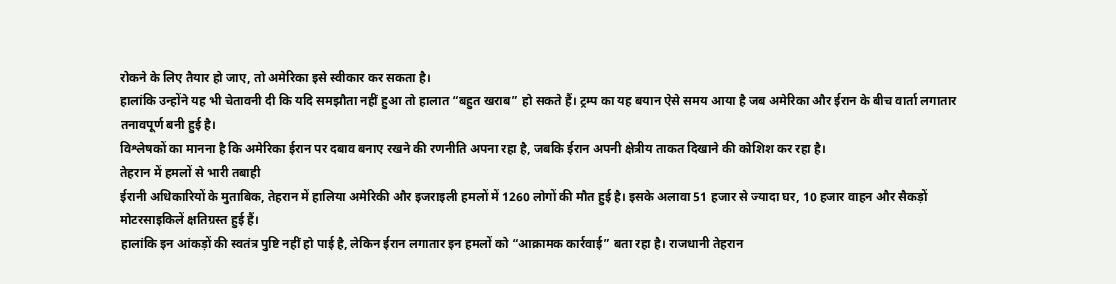रोकने के लिए तैयार हो जाए, तो अमेरिका इसे स्वीकार कर सकता है।
हालांकि उन्होंने यह भी चेतावनी दी कि यदि समझौता नहीं हुआ तो हालात “बहुत खराब” हो सकते हैं। ट्रम्प का यह बयान ऐसे समय आया है जब अमेरिका और ईरान के बीच वार्ता लगातार तनावपूर्ण बनी हुई है।
विश्लेषकों का मानना है कि अमेरिका ईरान पर दबाव बनाए रखने की रणनीति अपना रहा है, जबकि ईरान अपनी क्षेत्रीय ताकत दिखाने की कोशिश कर रहा है।
तेहरान में हमलों से भारी तबाही
ईरानी अधिकारियों के मुताबिक, तेहरान में हालिया अमेरिकी और इजराइली हमलों में 1260 लोगों की मौत हुई है। इसके अलावा 51 हजार से ज्यादा घर, 10 हजार वाहन और सैकड़ों मोटरसाइकिलें क्षतिग्रस्त हुई हैं।
हालांकि इन आंकड़ों की स्वतंत्र पुष्टि नहीं हो पाई है, लेकिन ईरान लगातार इन हमलों को “आक्रामक कार्रवाई” बता रहा है। राजधानी तेहरान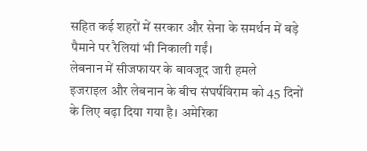सहित कई शहरों में सरकार और सेना के समर्थन में बड़े पैमाने पर रैलियां भी निकाली गईं।
लेबनान में सीजफायर के बावजूद जारी हमले
इजराइल और लेबनान के बीच संघर्षविराम को 45 दिनों के लिए बढ़ा दिया गया है। अमेरिका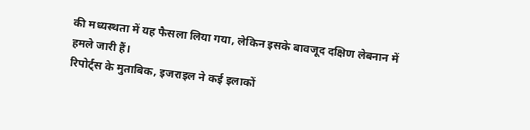की मध्यस्थता में यह फैसला लिया गया, लेकिन इसके बावजूद दक्षिण लेबनान में हमले जारी हैं।
रिपोर्ट्स के मुताबिक, इजराइल ने कई इलाकों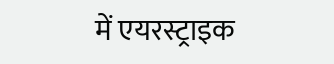में एयरस्ट्राइक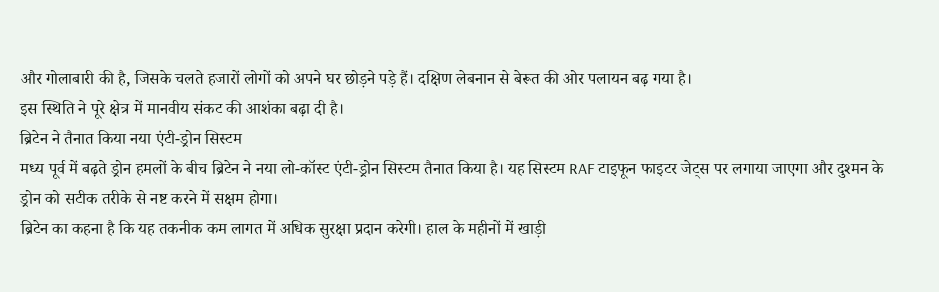और गोलाबारी की है, जिसके चलते हजारों लोगों को अपने घर छोड़ने पड़े हैं। दक्षिण लेबनान से बेरूत की ओर पलायन बढ़ गया है।
इस स्थिति ने पूरे क्षेत्र में मानवीय संकट की आशंका बढ़ा दी है।
ब्रिटेन ने तैनात किया नया एंटी-ड्रोन सिस्टम
मध्य पूर्व में बढ़ते ड्रोन हमलों के बीच ब्रिटेन ने नया लो-कॉस्ट एंटी-ड्रोन सिस्टम तैनात किया है। यह सिस्टम RAF टाइफून फाइटर जेट्स पर लगाया जाएगा और दुश्मन के ड्रोन को सटीक तरीके से नष्ट करने में सक्षम होगा।
ब्रिटेन का कहना है कि यह तकनीक कम लागत में अधिक सुरक्षा प्रदान करेगी। हाल के महीनों में खाड़ी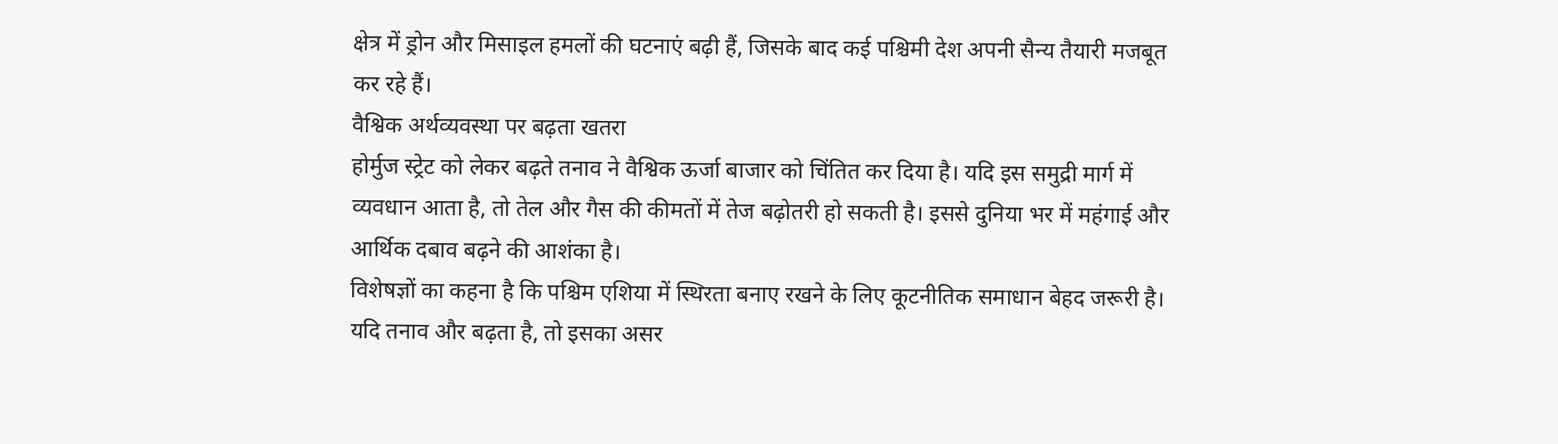क्षेत्र में ड्रोन और मिसाइल हमलों की घटनाएं बढ़ी हैं, जिसके बाद कई पश्चिमी देश अपनी सैन्य तैयारी मजबूत कर रहे हैं।
वैश्विक अर्थव्यवस्था पर बढ़ता खतरा
होर्मुज स्ट्रेट को लेकर बढ़ते तनाव ने वैश्विक ऊर्जा बाजार को चिंतित कर दिया है। यदि इस समुद्री मार्ग में व्यवधान आता है, तो तेल और गैस की कीमतों में तेज बढ़ोतरी हो सकती है। इससे दुनिया भर में महंगाई और आर्थिक दबाव बढ़ने की आशंका है।
विशेषज्ञों का कहना है कि पश्चिम एशिया में स्थिरता बनाए रखने के लिए कूटनीतिक समाधान बेहद जरूरी है। यदि तनाव और बढ़ता है, तो इसका असर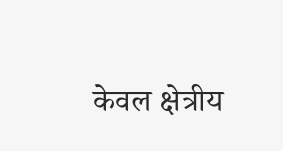केवल क्षेत्रीय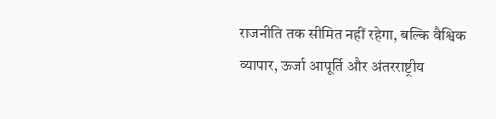राजनीति तक सीमित नहीं रहेगा, बल्कि वैश्विक व्यापार, ऊर्जा आपूर्ति और अंतरराष्ट्रीय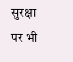सुरक्षा पर भी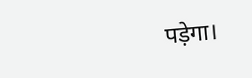पड़ेगा।